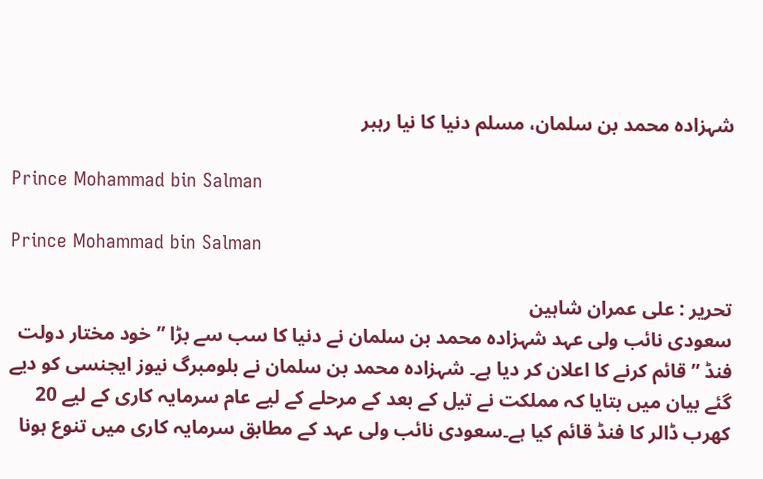شہزادہ محمد بن سلمان، مسلم دنیا کا نیا رہبر

Prince Mohammad bin Salman

Prince Mohammad bin Salman

تحریر : علی عمران شاہین
سعودی نائب ولی عہد شہزادہ محمد بن سلمان نے دنیا کا سب سے بڑا ”خود مختار دولت فنڈ ”قائم کرنے کا اعلان کر دیا ہے۔ شہزادہ محمد بن سلمان نے بلومبرگ نیوز ایجنسی کو دیے گئے بیان میں بتایا کہ مملکت نے تیل کے بعد کے مرحلے کے لیے عام سرمایہ کاری کے لیے 20 کھرب ڈالر کا فنڈ قائم کیا ہے۔سعودی نائب ولی عہد کے مطابق سرمایہ کاری میں تنوع ہونا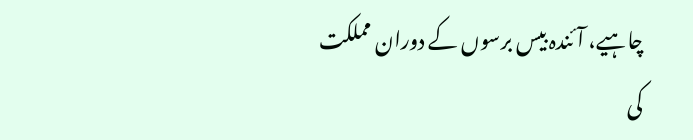چاہیے، آئندہ بیس برسوں کے دوران مملکت کی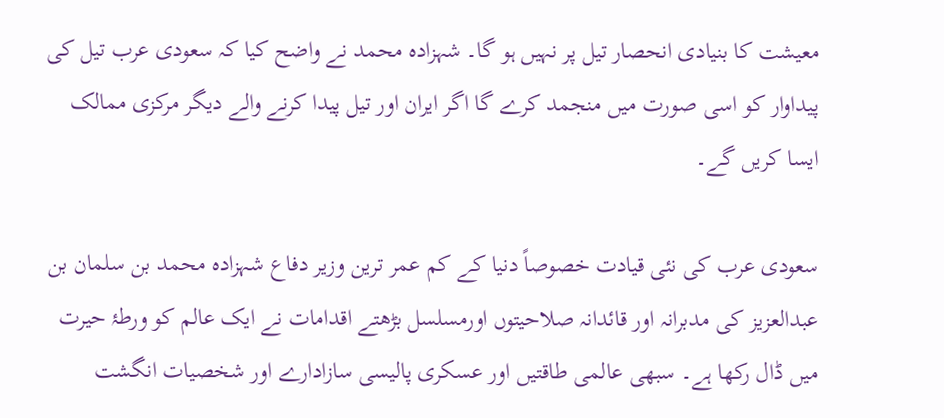معیشت کا بنیادی انحصار تیل پر نہیں ہو گا۔ شہزادہ محمد نے واضح کیا کہ سعودی عرب تیل کی پیداوار کو اسی صورت میں منجمد کرے گا اگر ایران اور تیل پیدا کرنے والے دیگر مرکزی ممالک ایسا کریں گے۔

سعودی عرب کی نئی قیادت خصوصاً دنیا کے کم عمر ترین وزیر دفاع شہزادہ محمد بن سلمان بن عبدالعزیز کی مدبرانہ اور قائدانہ صلاحیتوں اورمسلسل بڑھتے اقدامات نے ایک عالم کو ورطۂ حیرت میں ڈال رکھا ہے۔ سبھی عالمی طاقتیں اور عسکری پالیسی سازادارے اور شخصیات انگشت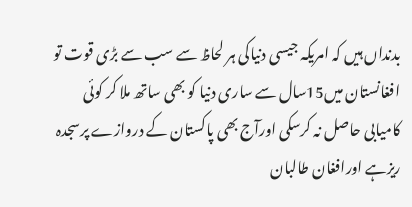بدنداں ہیں کہ امریکہ جیسی دنیاکی ہر لحاظ سے سب سے بڑی قوت تو افغانستان میں15سال سے ساری دنیا کو بھی ساتھ ملا کر کوئی کامیابی حاصل نہ کرسکی اورآج بھی پاکستان کے دروازے پرسجدہ ریزہے اورافغان طالبان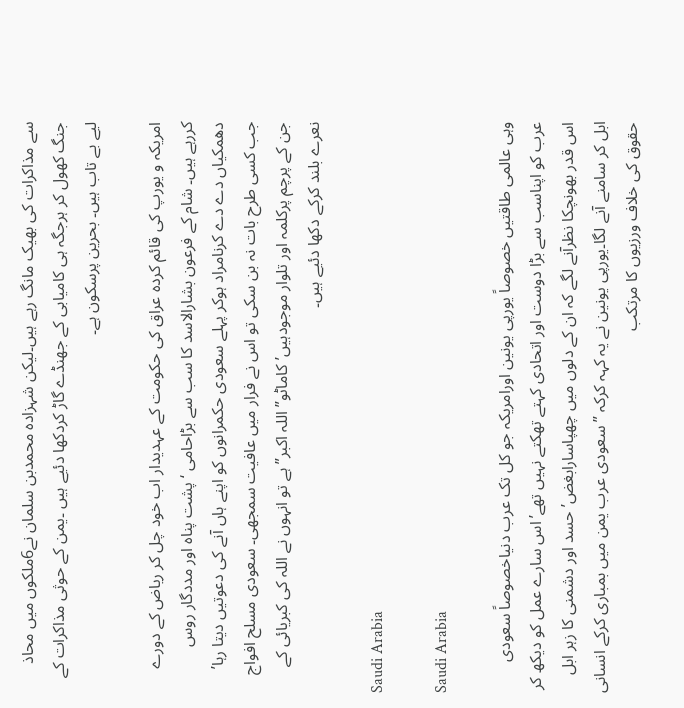سے مذاکرات کی بھیک مانگ رہے ہیں۔لیکن شہزادہ محمدبن سلمان نے6ملکوں میں محاذ جنگ کھول کر ہرجگہ ہی کامیابی کے جھنڈے گاڑ کردکھا دئیے ہیں ۔یمن کے حوثی مذاکرات کے لیے بے تاب ہیں۔ بحرین پرسکون ہے۔

امریکہ و یورپ کی قائم کردہ عراق کی حکومت کے عہدیدار اب خود چل کر ریاض کے دورے کررہے ہیں۔ شام کے فرعون بشارالاسد کا سب سے بڑاحامی ‘ پشت پناہ اور مددگار روس دھمکیاں دے دے کرنامراد ہوکر پہلے سعودی حکمرانوں کو اپنے ہاں آنے کی دعوتیں دیتا رہا’ جب کسی طرح بات نہ بن سکی تو اس نے فرار میں عافیت سمجھی۔ سعودی مسلح افواج جن کے پرچم پرکلمہ اور تلوار موجودہیں’ کاماٹو”اللہ اکبر” ہے تو انہوں نے اللہ کی کبریائی کے نعرے بلند کرکے دکھا دئیے ہیں۔

Saudi Arabia

Saudi Arabia

وہی عالمی طاقتیں خصوصاً یورپی یونین اورامریکہ جو کل تک عرب دنیاخصوصاً سعودی عرب کو اپناسب سے بڑا دوست اور اتحادی کہتے تھکتے نہیں تھے’اس سارے عمل کو دیکھ کر اس قدر بھونچکا نظرآنے لگے کہ ان کے دلوں میں چھپاسارابغض’ حسد اور دشمنی کا زہر ابل ابل کر سامنے آنے لگا۔یورپی یونین نے یہ کہہ کرکہ ”سعودی عرب یمن میں بمباری کرکے انسانی حقوق کی خلاف ورزیوں کا مرتکب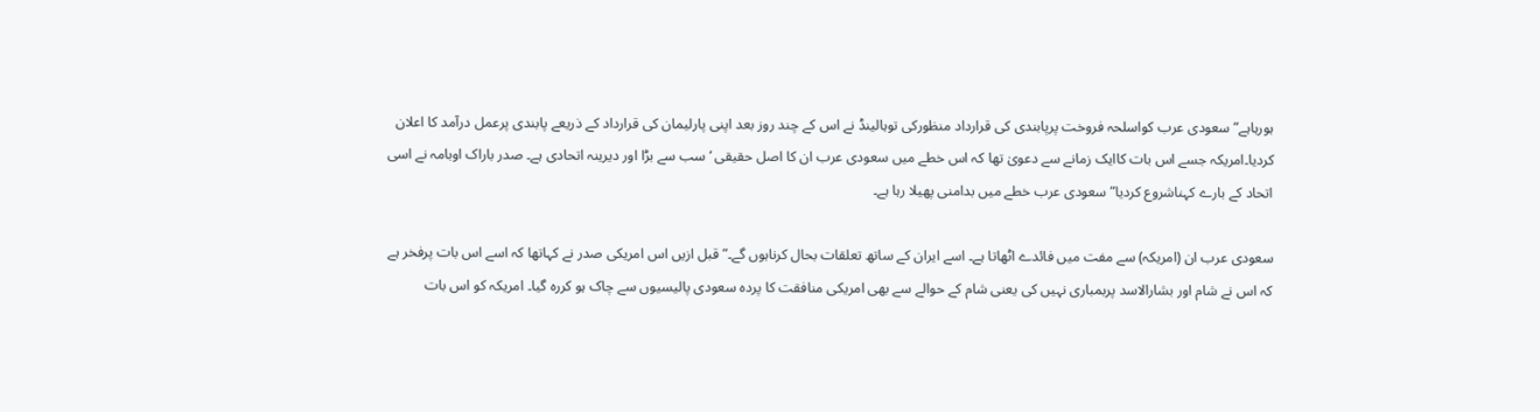ہورہاہے”سعودی عرب کواسلحہ فروخت پرپابندی کی قرارداد منظورکی توہالینڈ نے اس کے چند روز بعد اپنی پارلیمان کی قرارداد کے ذریعے پابندی پرعمل درآمد کا اعلان کردیا۔امریکہ جسے اس بات کاایک زمانے سے دعویٰ تھا کہ اس خطے میں سعودی عرب ان کا اصل حقیقی ‘ سب سے بڑا اور دیرینہ اتحادی ہے۔ صدر باراک اوبامہ نے اسی اتحاد کے بارے کہناشروع کردیا” سعودی عرب خطے میں بدامنی پھیلا رہا ہے۔

سعودی عرب ان (امریکہ) سے مفت میں فائدے اٹھاتا ہے۔ اسے ایران کے ساتھ تعلقات بحال کرناہوں گے۔” قبل ازیں اس امریکی صدر نے کہاتھا کہ اسے اس بات پرفخر ہے کہ اس نے شام اور بشارالاسد پربمباری نہیں کی یعنی شام کے حوالے سے بھی امریکی منافقت کا پردہ سعودی پالیسیوں سے چاک ہو کررہ گیا۔ امریکہ کو اس بات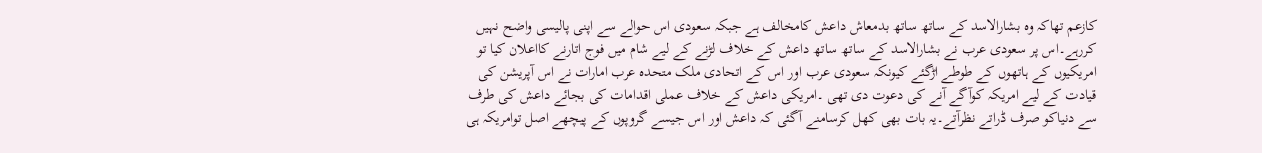کازعم تھاکہ وہ بشارالاسد کے ساتھ ساتھ بدمعاش داعش کامخالف ہے جبکہ سعودی اس حوالے سے اپنی پالیسی واضح نہیں کررہے۔اس پر سعودی عرب نے بشارالاسد کے ساتھ ساتھ داعش کے خلاف لڑنے کے لیے شام میں فوج اتارنے کااعلان کیا تو امریکیوں کے ہاتھوں کے طوطے اڑگئے کیونکہ سعودی عرب اور اس کے اتحادی ملک متحدہ عرب امارات نے اس آپریشن کی قیادت کے لیے امریکہ کوآگے آنے کی دعوت دی تھی ۔امریکی داعش کے خلاف عملی اقدامات کی بجائے داعش کی طرف سے دنیاکو صرف ڈراتے نظرآتے۔یہ بات بھی کھل کرسامنے آگئی کہ داعش اور اس جیسے گروپوں کے پیچھے اصل توامریکہ ہی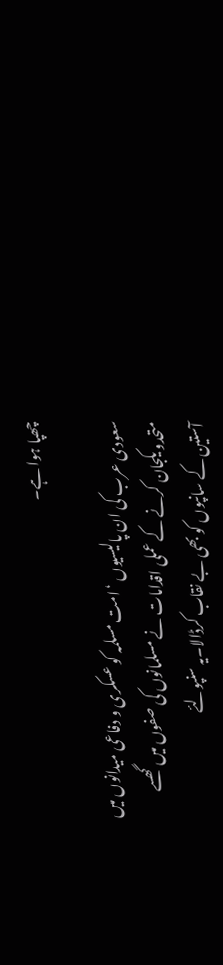چھپا ہوا ہے۔

سعودی عرب کی ان پالیسیوں ‘امت مسلمہ کو عسکری و دفاعی میدانوں میں متحدو یکجان کرنے کے عملی اقدامات نے مسلمانوں کی صفوں میں گھسے آستین کے سانپوں کو بھی بے نقاب کرڈالا۔یہ سنپولئے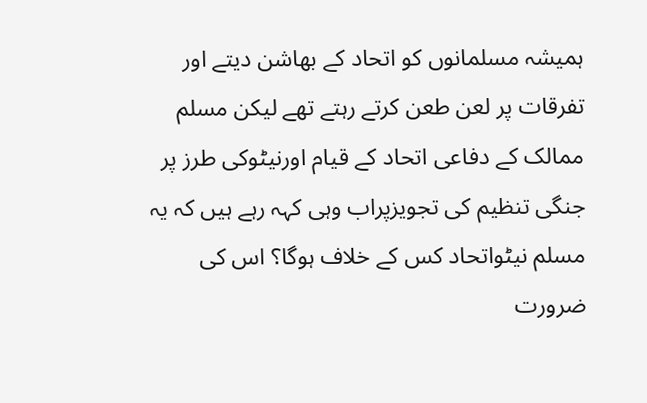ہمیشہ مسلمانوں کو اتحاد کے بھاشن دیتے اور تفرقات پر لعن طعن کرتے رہتے تھے لیکن مسلم ممالک کے دفاعی اتحاد کے قیام اورنیٹوکی طرز پر جنگی تنظیم کی تجویزپراب وہی کہہ رہے ہیں کہ یہ مسلم نیٹواتحاد کس کے خلاف ہوگا؟ اس کی ضرورت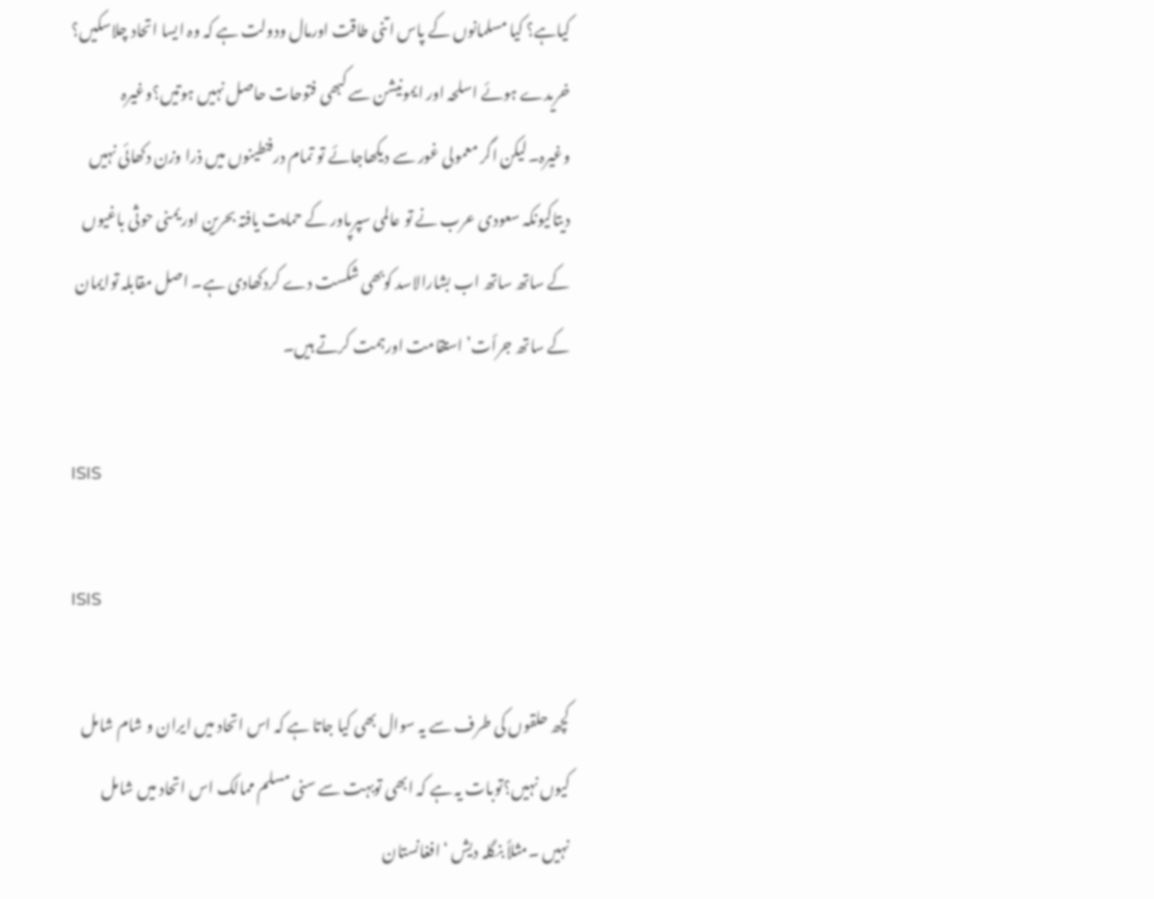کیاہے؟ کیا مسلمانوں کے پاس اتنی طاقت اورمال ودولت ہے کہ وہ ایسا اتحاد چلاسکیں؟ خریدے ہوئے اسلحہ اور ایمونیشن سے کبھی فتوحات حاصل نہیں ہوتیں؟وغیرہ وغیرہ۔لیکن اگر معمولی غور سے دیکھاجائے تو تمام درفنطینوں میں ذرا وزن دکھائی نہیں دیتاکیونکہ سعودی عرب نے تو عالمی سپرپاور کے حمایت یافتہ بحرین اوریمنی حوثی باغیوں کے ساتھ ساتھ اب بشارالاسد کوبھی شکست دے کردکھادی ہے۔ اصل مقابلہ توایمان کے ساتھ جرأت’ استقامت اورہمت کرتے ہیں۔

ISIS

ISIS

کچھ حلقوں کی طرف سے یہ سوال بھی کیا جاتا ہے کہ اس اتحاد میں ایران و شام شامل کیوں نہیں؟توبات یہ ہے کہ ابھی توبہت سے سنی مسلم ممالک اس اتحاد میں شامل نہیں ۔مثلاً بنگلہ دیش ‘افغانستان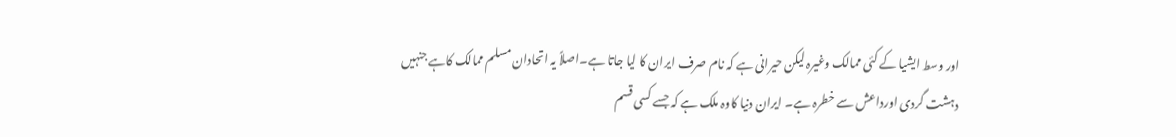اور وسط ایشیا کے کئی ممالک وغیرہ لیکن حیرانی ہے کہ نام صرف ایران کا لیا جاتا ہے۔اصلاً یہ اتحادان مسلم ممالک کاہے جنہیں دہشت گردی اورداعش سے خطرہ ہے۔ ایران دنیا کاوہ ملک ہے کہ جسے کسی قسم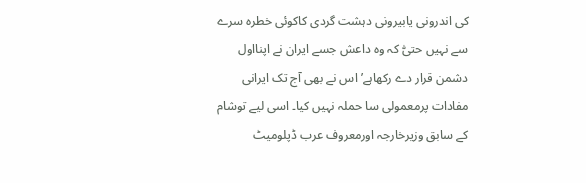کی اندرونی یابیرونی دہشت گردی کاکوئی خطرہ سرے سے نہیں حتیّٰ کہ وہ داعش جسے ایران نے اپنااول دشمن قرار دے رکھاہے’ اس نے بھی آج تک ایرانی مفادات پرمعمولی سا حملہ نہیں کیا۔ اسی لیے توشام کے سابق وزیرخارجہ اورمعروف عرب ڈپلومیٹ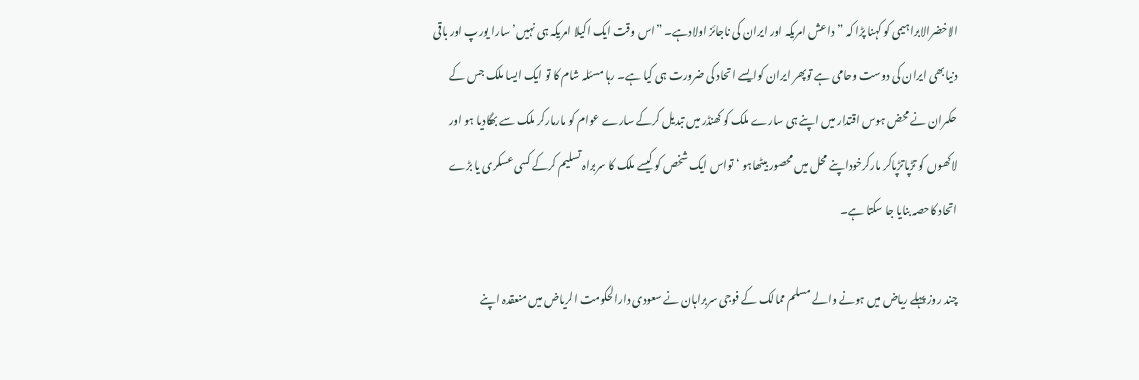الاخضرالابراہیمی کو کہنا پڑا کہ ”داعش امریکہ اور ایران کی ناجائز اولادہے۔ ”اس وقت ایک اکیلا امریکہ ہی نہیں’ سارا یورپ اور باقی دنیابھی ایران کی دوست وحامی ہے توپھر ایران کوایسے اتحاد کی ضرورت ہی کیا ہے۔ رہا مسئلہ شام کا تو ایک ایسا ملک جس کے حکمران نے محض ہوس اقتدار میں اپنے ہی سارے ملک کو کھنڈر میں تبدیل کرکے سارے عوام کو مارمارکر ملک سے بھگادیا ہو اور لاکھوں کو تڑپاتڑپاکر مارکرخوداپنے محل میں محصور بیٹھاہو ‘تواس ایک شخص کو کیسے ملک کا سربراہ تسلیم کرکے کسی عسکری یا بڑے اتحاد کاحصہ بنایا جا سکتا ہے۔

چند روز پہلے ریاض میں ہونے والے مسلم ممالک کے فوجی سربراہان نے سعودی دارالحکومت الریاض میں منعقدہ اپنے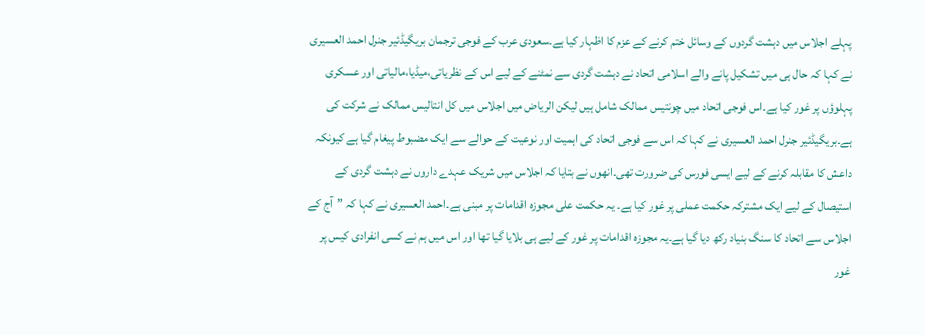پہلے اجلاس میں دہشت گردوں کے وسائل ختم کرنے کے عزم کا اظہار کیا ہے۔سعودی عرب کے فوجی ترجمان بریگیڈئیر جنرل احمد العسیری نے کہا کہ حال ہی میں تشکیل پانے والے اسلامی اتحاد نے دہشت گردی سے نمٹنے کے لیے اس کے نظریاتی،میڈیا،مالیاتی اور عسکری پہلوؤں پر غور کیا ہے۔اس فوجی اتحاد میں چونتیس ممالک شامل ہیں لیکن الریاض میں اجلاس میں کل انتالیس ممالک نے شرکت کی ہے۔بریگیڈئیر جنرل احمد العسیری نے کہا کہ اس سے فوجی اتحاد کی اہمیت اور نوعیت کے حوالے سے ایک مضبوط پیغام گیا ہے کیونکہ داعش کا مقابلہ کرنے کے لیے ایسی فورس کی ضرورت تھی۔انھوں نے بتایا کہ اجلاس میں شریک عہدے داروں نے دہشت گردی کے استیصال کے لیے ایک مشترکہ حکمت عملی پر غور کیا ہے۔ یہ حکمت علی مجوزہ اقدامات پر مبنی ہے۔احمد العسیری نے کہا کہ ”آج کے اجلاس سے اتحاد کا سنگ بنیاد رکھ دیا گیا ہے۔یہ مجوزہ اقدامات پر غور کے لیے ہی بلایا گیا تھا اور اس میں ہم نے کسی انفرادی کیس پر غور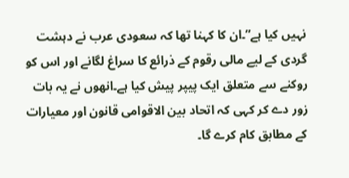نہیں کیا ہے”۔ان کا کہنا تھا کہ سعودی عرب نے دہشت گردی کے لیے مالی رقوم کے ذرائع کا سراغ لگانے اور اس کو روکنے سے متعلق ایک پیپر پیش کیا ہے۔انھوں نے یہ بات زور دے کر کہی کہ اتحاد بین الاقوامی قانون اور معیارات کے مطابق کام کرے گا۔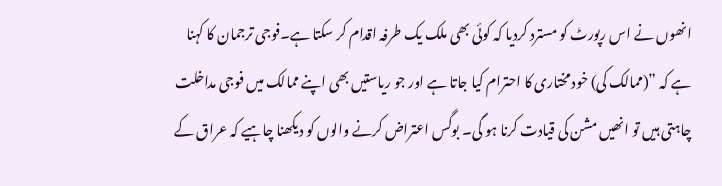انھوں نے اس رپورٹ کو مسترد کردیا کہ کوئی بھی ملک یک طرفہ اقدام کر سکتا ہے۔فوجی ترجمان کا کہنا ہے کہ ”(ممالک کی) خود مختاری کا احترام کیا جاتا ہے اور جو ریاستیں بھی اپنے ممالک میں فوجی مداخلت چاہتی ہیں تو انھیں مشن کی قیادت کرنا ہو گی۔ بوگس اعتراض کرنے والوں کو دیکھنا چاہیے کہ عراق کے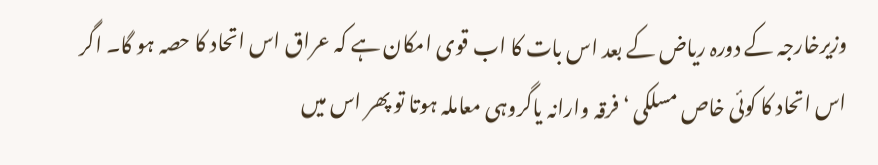وزیرخارجہ کے دورہ ریاض کے بعد اس بات کا اب قوی امکان ہے کہ عراق اس اتحاد کا حصہ ہو گا۔ اگر اس اتحاد کا کوئی خاص مسلکی ‘فرقہ وارانہ یاگروہی معاملہ ہوتا تو پھر اس میں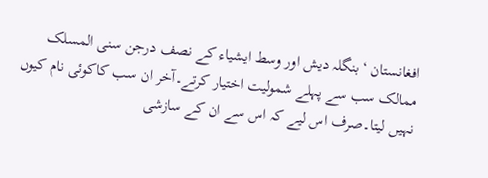افغانستان ‘بنگلہ دیش اور وسط ایشیاء کے نصف درجن سنی المسلک ممالک سب سے پہلے شمولیت اختیار کرتے۔آخر ان سب کاکوئی نام کیوں نہیں لیتا۔صرف اس لیے کہ اس سے ان کے سازشی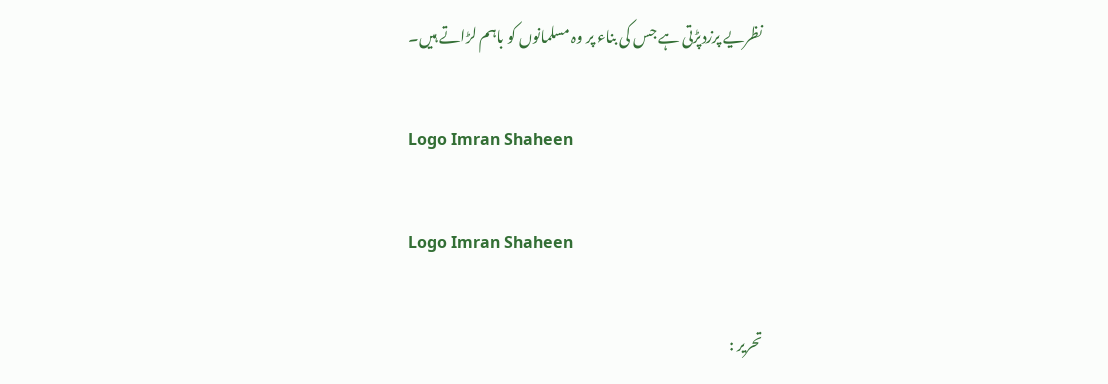نظریے پرزدپڑتی ہے جس کی بناء پر وہ مسلمانوں کو باہم لڑاتے ہیں۔

Logo Imran Shaheen

Logo Imran Shaheen

تحریر :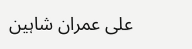علی عمران شاہین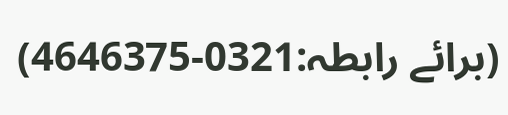(برائے رابطہ:0321-4646375)